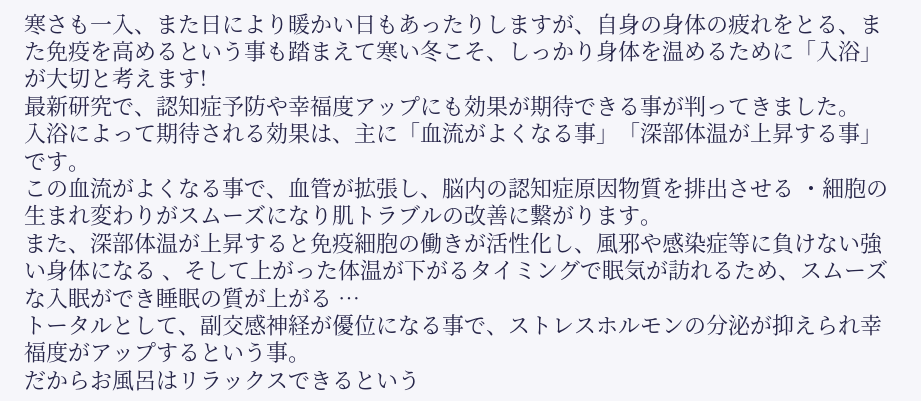寒さも一入、また日により暖かい日もあったりしますが、自身の身体の疲れをとる、また免疫を高めるという事も踏まえて寒い冬こそ、しっかり身体を温めるために「入浴」が大切と考えます!
最新研究で、認知症予防や幸福度アップにも効果が期待できる事が判ってきました。
入浴によって期待される効果は、主に「血流がよくなる事」「深部体温が上昇する事」です。
この血流がよくなる事で、血管が拡張し、脳内の認知症原因物質を排出させる ・細胞の生まれ変わりがスムーズになり肌トラブルの改善に繋がります。
また、深部体温が上昇すると免疫細胞の働きが活性化し、風邪や感染症等に負けない強い身体になる 、そして上がった体温が下がるタイミングで眠気が訪れるため、スムーズな入眠ができ睡眠の質が上がる …
トータルとして、副交感神経が優位になる事で、ストレスホルモンの分泌が抑えられ幸福度がアップするという事。
だからお風呂はリラックスできるという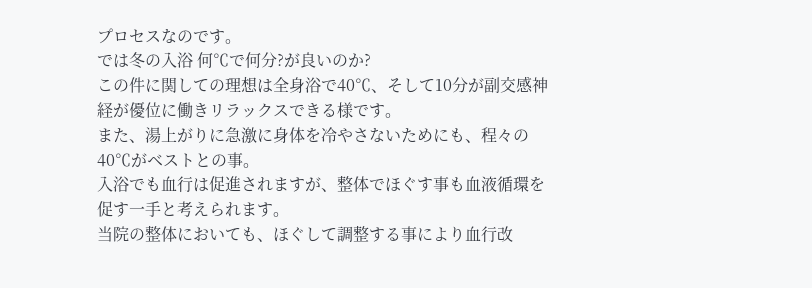プロセスなのです。
では冬の入浴 何℃で何分?が良いのか?
この件に関しての理想は全身浴で40℃、そして10分が副交感神経が優位に働きリラックスできる様です。
また、湯上がりに急激に身体を冷やさないためにも、程々の40℃がベストとの事。
入浴でも血行は促進されますが、整体でほぐす事も血液循環を促す一手と考えられます。
当院の整体においても、ほぐして調整する事により血行改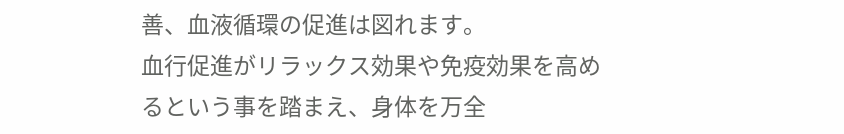善、血液循環の促進は図れます。
血行促進がリラックス効果や免疫効果を高めるという事を踏まえ、身体を万全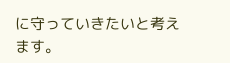に守っていきたいと考えます。